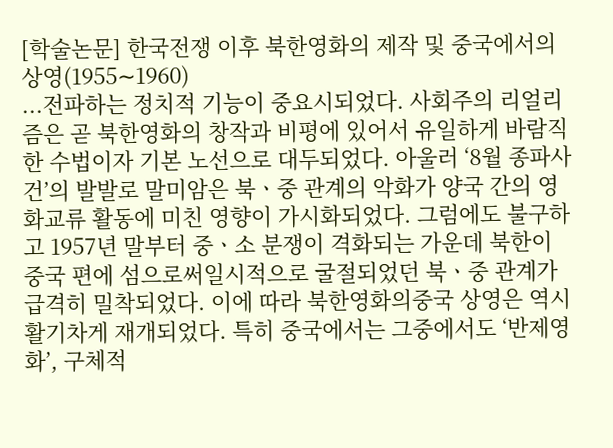[학술논문] 한국전쟁 이후 북한영화의 제작 및 중국에서의 상영(1955∼1960)
...전파하는 정치적 기능이 중요시되었다. 사회주의 리얼리즘은 곧 북한영화의 창작과 비평에 있어서 유일하게 바람직한 수법이자 기본 노선으로 대두되었다. 아울러 ‘8월 종파사건’의 발발로 말미암은 북ㆍ중 관계의 악화가 양국 간의 영화교류 활동에 미친 영향이 가시화되었다. 그럼에도 불구하고 1957년 말부터 중ㆍ소 분쟁이 격화되는 가운데 북한이 중국 편에 섬으로써일시적으로 굴절되었던 북ㆍ중 관계가 급격히 밀착되었다. 이에 따라 북한영화의중국 상영은 역시 활기차게 재개되었다. 특히 중국에서는 그중에서도 ‘반제영화’, 구체적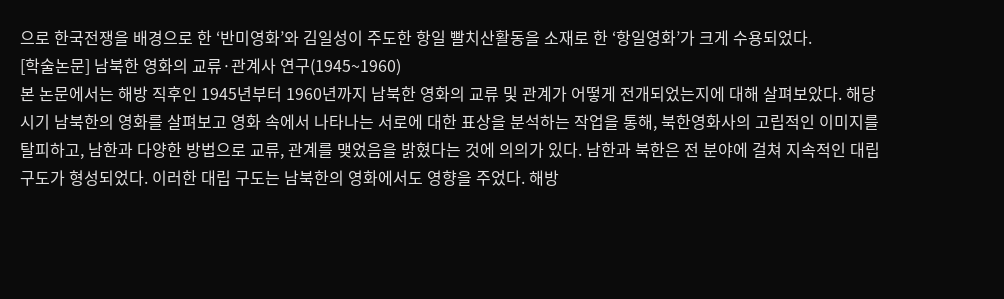으로 한국전쟁을 배경으로 한 ‘반미영화’와 김일성이 주도한 항일 빨치산활동을 소재로 한 ‘항일영화’가 크게 수용되었다.
[학술논문] 남북한 영화의 교류·관계사 연구(1945~1960)
본 논문에서는 해방 직후인 1945년부터 1960년까지 남북한 영화의 교류 및 관계가 어떻게 전개되었는지에 대해 살펴보았다. 해당 시기 남북한의 영화를 살펴보고 영화 속에서 나타나는 서로에 대한 표상을 분석하는 작업을 통해, 북한영화사의 고립적인 이미지를 탈피하고, 남한과 다양한 방법으로 교류, 관계를 맺었음을 밝혔다는 것에 의의가 있다. 남한과 북한은 전 분야에 걸쳐 지속적인 대립 구도가 형성되었다. 이러한 대립 구도는 남북한의 영화에서도 영향을 주었다. 해방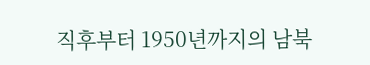직후부터 1950년까지의 남북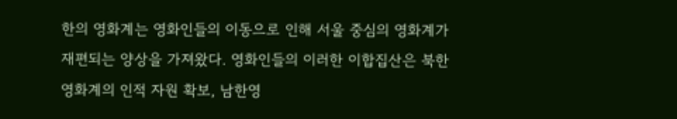한의 영화계는 영화인들의 이동으로 인해 서울 중심의 영화계가 재편되는 양상을 가져왔다. 영화인들의 이러한 이합집산은 북한영화계의 인적 자원 확보, 남한영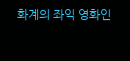화계의 좌익 영화인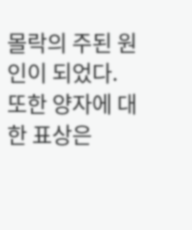몰락의 주된 원인이 되었다. 또한 양자에 대한 표상은